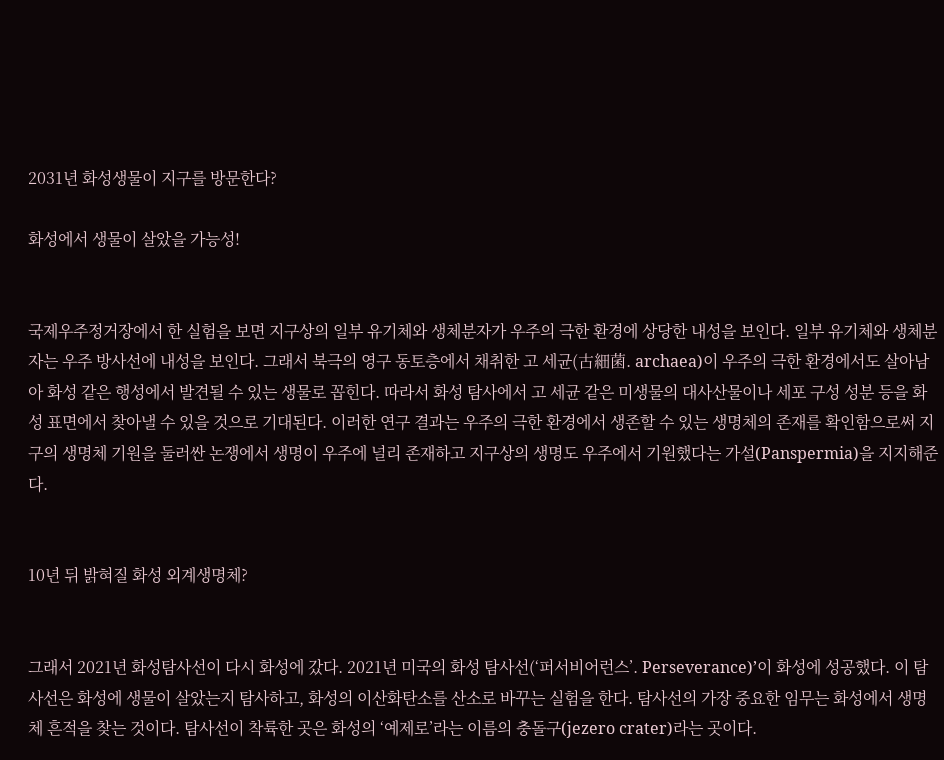2031년 화성생물이 지구를 방문한다?

화성에서 생물이 살았을 가능성!


국제우주정거장에서 한 실험을 보면 지구상의 일부 유기체와 생체분자가 우주의 극한 환경에 상당한 내성을 보인다. 일부 유기체와 생체분자는 우주 방사선에 내성을 보인다. 그래서 북극의 영구 동토층에서 채취한 고 세균(古細菌. archaea)이 우주의 극한 환경에서도 살아남아 화성 같은 행성에서 발견될 수 있는 생물로 꼽힌다. 따라서 화성 탐사에서 고 세균 같은 미생물의 대사산물이나 세포 구성 성분 등을 화성 표면에서 찾아낼 수 있을 것으로 기대된다. 이러한 연구 결과는 우주의 극한 환경에서 생존할 수 있는 생명체의 존재를 확인함으로써 지구의 생명체 기원을 둘러싼 논쟁에서 생명이 우주에 널리 존재하고 지구상의 생명도 우주에서 기원했다는 가설(Panspermia)을 지지해준다.


10년 뒤 밝혀질 화성 외계생명체?


그래서 2021년 화성탐사선이 다시 화성에 갔다. 2021년 미국의 화성 탐사선(‘퍼서비어런스’. Perseverance)’이 화성에 성공했다. 이 탐사선은 화성에 생물이 살았는지 탐사하고, 화성의 이산화탄소를 산소로 바꾸는 실험을 한다. 탐사선의 가장 중요한 임무는 화성에서 생명체 흔적을 찾는 것이다. 탐사선이 착륙한 곳은 화성의 ‘예제로’라는 이름의 충돌구(jezero crater)라는 곳이다.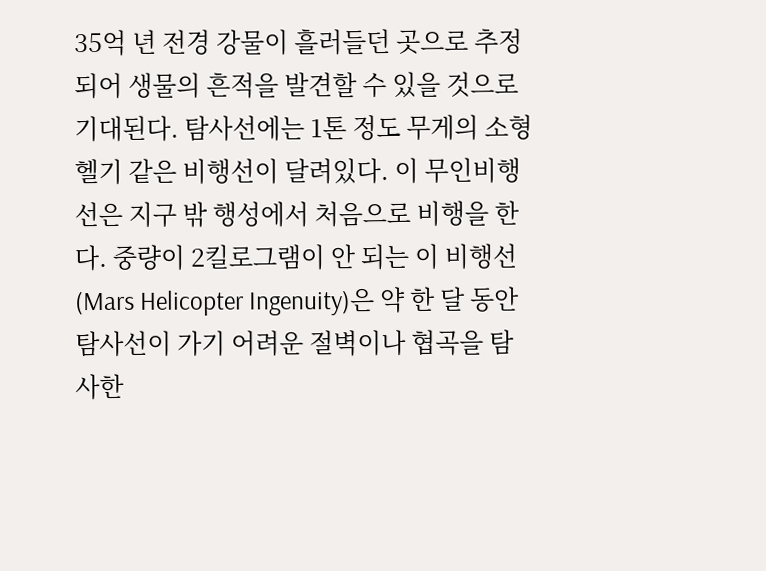35억 년 전경 강물이 흘러들던 곳으로 추정되어 생물의 흔적을 발견할 수 있을 것으로 기대된다. 탐사선에는 1톤 정도 무게의 소형 헬기 같은 비행선이 달려있다. 이 무인비행선은 지구 밖 행성에서 처음으로 비행을 한다. 중량이 2킬로그램이 안 되는 이 비행선(Mars Helicopter Ingenuity)은 약 한 달 동안 탐사선이 가기 어려운 절벽이나 협곡을 탐사한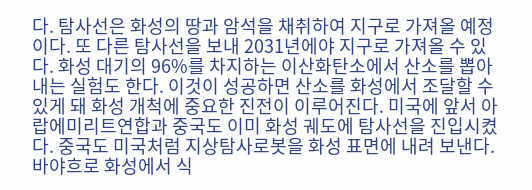다. 탐사선은 화성의 땅과 암석을 채취하여 지구로 가져올 예정이다. 또 다른 탐사선을 보내 2031년에야 지구로 가져올 수 있다. 화성 대기의 96%를 차지하는 이산화탄소에서 산소를 뽑아내는 실험도 한다. 이것이 성공하면 산소를 화성에서 조달할 수 있게 돼 화성 개척에 중요한 진전이 이루어진다. 미국에 앞서 아랍에미리트연합과 중국도 이미 화성 궤도에 탐사선을 진입시켰다. 중국도 미국처럼 지상탐사로봇을 화성 표면에 내려 보낸다. 바야흐로 화성에서 식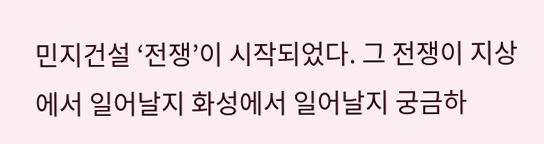민지건설 ‘전쟁’이 시작되었다. 그 전쟁이 지상에서 일어날지 화성에서 일어날지 궁금하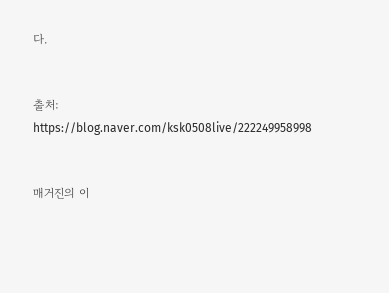다.


출처: https://blog.naver.com/ksk0508live/222249958998


매거진의 이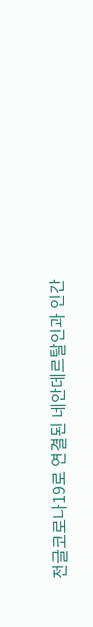전글코로나19로 연결된 네안데르탈인과 인간